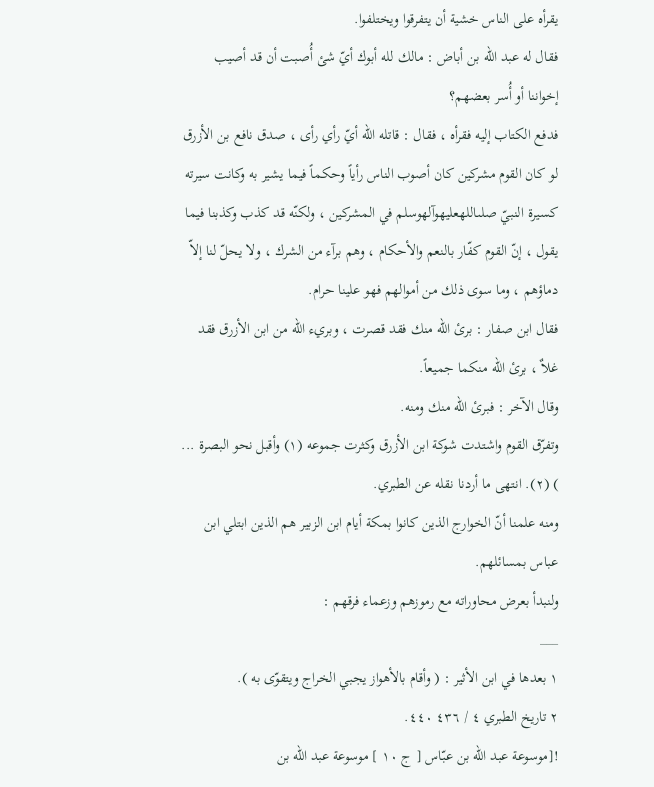يقرأه على الناس خشية أن يتفرقوا ويختلفوا.
فقال له عبد الله بن أباض : مالك لله أبوك أيّ شئ أُصبت أن قد أصيب إخواننا أو أُسر بعضهم؟
فدفع الكتاب إليه فقرأه ، فقال : قاتله الله أيّ رأي رأى ، صدق نافع بن الأزرق لو كان القوم مشركين كان أصوب الناس رأياً وحكماً فيما يشير به وكانت سيرته كسيرة النبيّ صلىاللهعليهوآلهوسلم في المشركين ، ولكنّه قد كذب وكذبنا فيما يقول ، إنّ القوم كفّار بالنعم والأحكام ، وهم برآء من الشرك ، ولا يحلّ لنا إلاّ دماؤهم ، وما سوى ذلك من أموالهم فهو علينا حرام.
فقال ابن صفار : برئ الله منك فقد قصرت ، وبريء الله من ابن الأزرق فقد غلاٌ ، برئ الله منكما جميعاً.
وقال الآخر : فبرئ الله منك ومنه.
وتفرّق القوم واشتدت شوكة ابن الأزرق وكثرت جموعه (١) وأقبل نحو البصرة ... ) (٢). انتهى ما أردنا نقله عن الطبري.
ومنه علمنا أنّ الخوارج الذين كانوا بمكة أيام ابن الزبير هم الذين ابتلي ابن عباس بمسائلهم.
ولنبدأ بعرض محاوراته مع رموزهم وزعماء فرقهم :
___
١ بعدها في ابن الأثير : ( وأقام بالأهواز يجبي الخراج ويتقوّى به ).
٢ تاريخ الطبري ٤ / ٤٣٦ ٤٤٠.
![موسوعة عبد الله بن عبّاس [ ج ١٠ ] موسوعة عبد الله بن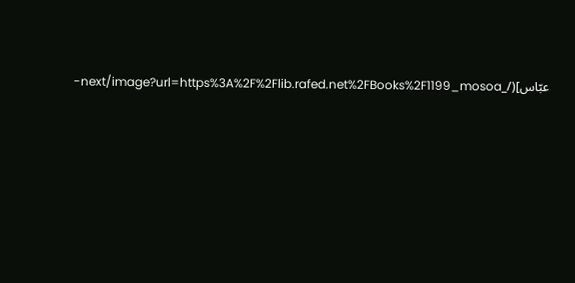عبّاس](/_next/image?url=https%3A%2F%2Flib.rafed.net%2FBooks%2F1199_mosoa-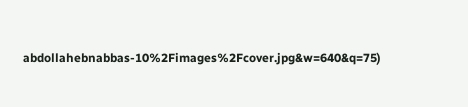abdollahebnabbas-10%2Fimages%2Fcover.jpg&w=640&q=75)